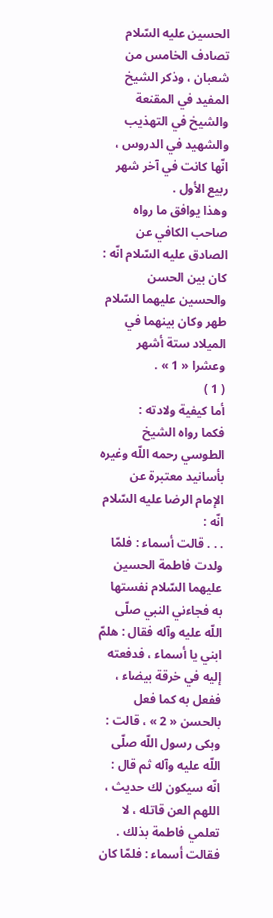الحسين عليه السّلام تصادف الخامس من شعبان ، وذكر الشيخ المفيد في المقنعة والشيخ في التهذيب والشهيد في الدروس ، انّها كانت في آخر شهر ربيع الأول .
وهذا يوافق ما رواه صاحب الكافي عن الصادق عليه السّلام انّه :
كان بين الحسن والحسين عليهما السّلام طهر وكان بينهما في الميلاد ستة أشهر وعشرا « 1 » .
( 1 )
أما كيفية ولادته :
فكما رواه الشيخ الطوسي رحمه اللّه وغيره بأسانيد معتبرة عن الإمام الرضا عليه السّلام انّه :
. . . قالت أسماء : فلمّا ولدت فاطمة الحسين عليهما السّلام نفستها به فجاءني النبي صلّى اللّه عليه وآله فقال : هلمّ ابني يا أسماء ، فدفعته إليه في خرقة بيضاء ، ففعل به كما فعل بالحسن « 2 » ، قالت : وبكى رسول اللّه صلّى اللّه عليه وآله ثم قال :
انّه سيكون لك حديث ، اللهم العن قاتله ، لا تعلمي فاطمة بذلك .
فقالت أسماء : فلمّا كان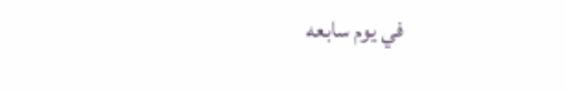في يوم سابعه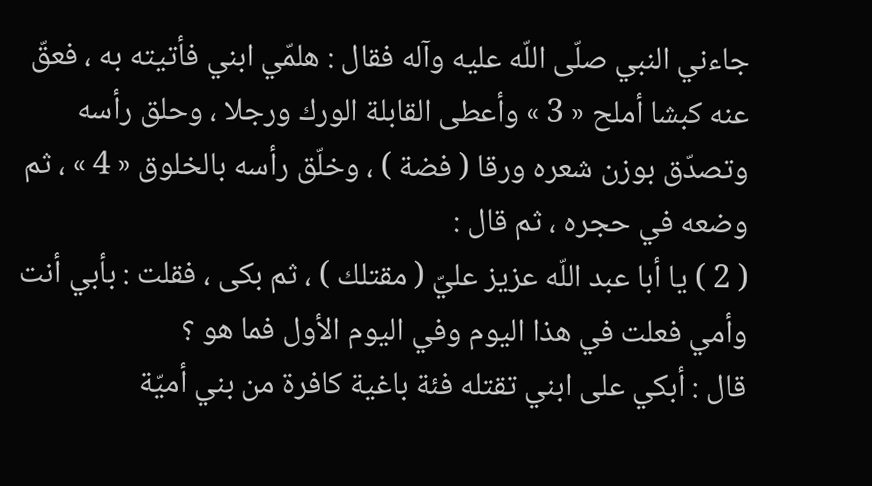جاءني النبي صلّى اللّه عليه وآله فقال : هلمّي ابني فأتيته به ، فعقّ عنه كبشا أملح « 3 » وأعطى القابلة الورك ورجلا ، وحلق رأسه وتصدّق بوزن شعره ورقا ( فضة ) ، وخلّق رأسه بالخلوق « 4 » ، ثم وضعه في حجره ، ثم قال :
( 2 ) يا أبا عبد اللّه عزيز عليّ ( مقتلك ) ، ثم بكى ، فقلت : بأبي أنت وأمي فعلت في هذا اليوم وفي اليوم الأول فما هو ؟
قال : أبكي على ابني تقتله فئة باغية كافرة من بني أميّة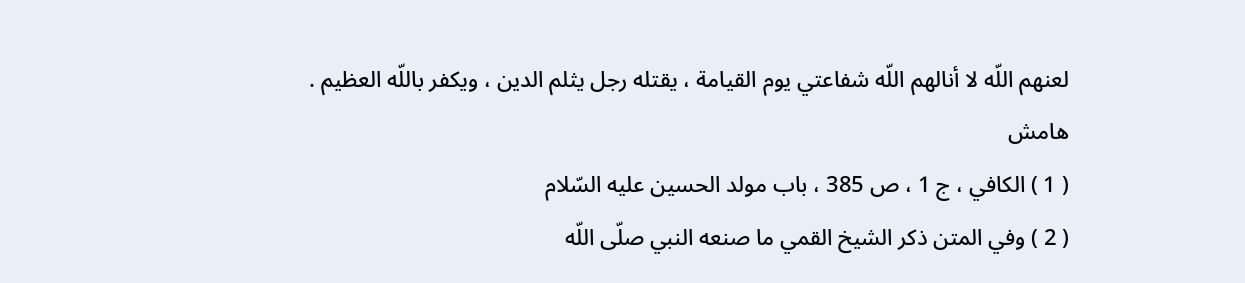لعنهم اللّه لا أنالهم اللّه شفاعتي يوم القيامة ، يقتله رجل يثلم الدين ، ويكفر باللّه العظيم .
هامش
( 1 ) الكافي ، ج 1 ، ص 385 ، باب مولد الحسين عليه السّلام
( 2 ) وفي المتن ذكر الشيخ القمي ما صنعه النبي صلّى اللّه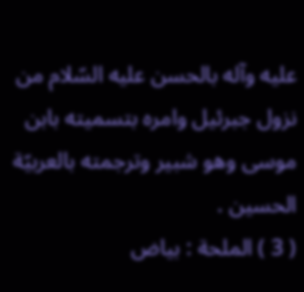عليه وآله بالحسن عليه السّلام من نزول جبرئيل وامره بتسميته بابن موسى وهو شبير وترجمته بالعربيّة الحسين .
( 3 ) الملحة : بياض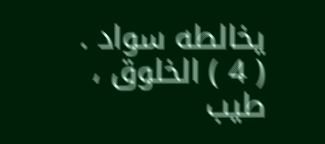يخالطه سواد .
( 4 ) الخلوق ، طيب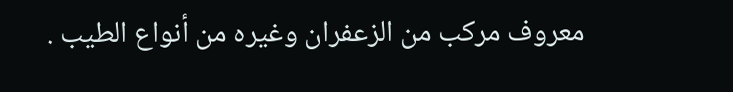معروف مركب من الزعفران وغيره من أنواع الطيب .